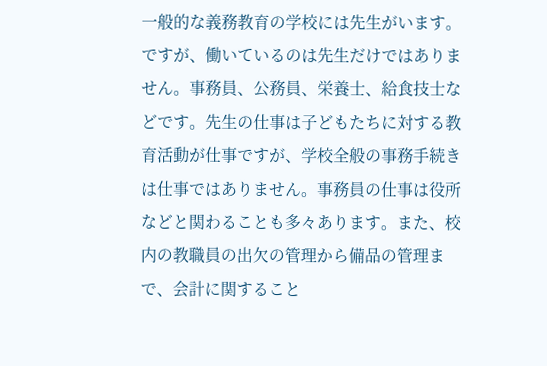一般的な義務教育の学校には先生がいます。ですが、働いているのは先生だけではありません。事務員、公務員、栄養士、給食技士などです。先生の仕事は子どもたちに対する教育活動が仕事ですが、学校全般の事務手続きは仕事ではありません。事務員の仕事は役所などと関わることも多々あります。また、校内の教職員の出欠の管理から備品の管理まで、会計に関すること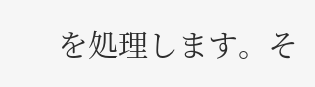を処理します。そ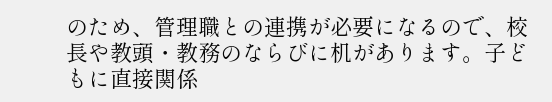のため、管理職との連携が必要になるので、校長や教頭・教務のならびに机があります。子どもに直接関係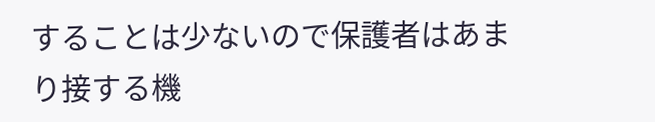することは少ないので保護者はあまり接する機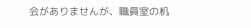会がありませんが、職員室の机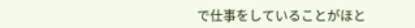で仕事をしていることがほと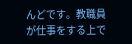んどです。教職員が仕事をする上で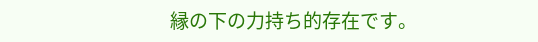縁の下の力持ち的存在です。